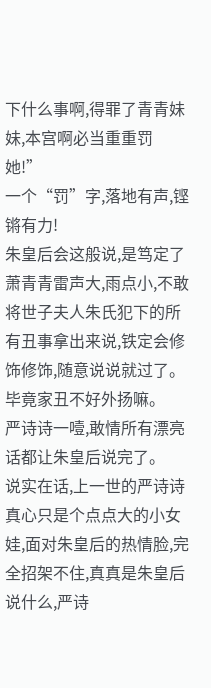下什么事啊,得罪了青青妹妹,本宫啊必当重重罚她!”
一个“罚”字,落地有声,铿锵有力!
朱皇后会这般说,是笃定了萧青青雷声大,雨点小,不敢将世子夫人朱氏犯下的所有丑事拿出来说,铁定会修饰修饰,随意说说就过了。毕竟家丑不好外扬嘛。
严诗诗一噎,敢情所有漂亮话都让朱皇后说完了。
说实在话,上一世的严诗诗真心只是个点点大的小女娃,面对朱皇后的热情脸,完全招架不住,真真是朱皇后说什么,严诗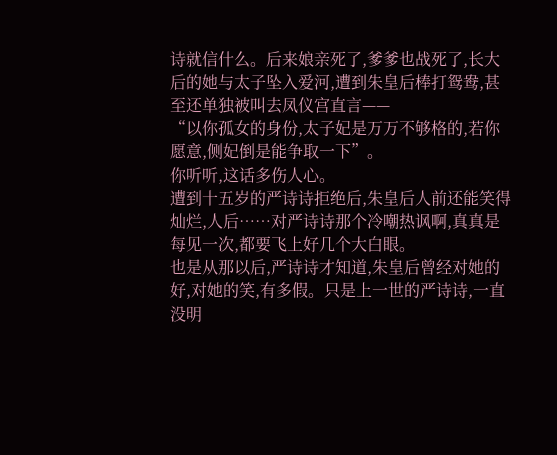诗就信什么。后来娘亲死了,爹爹也战死了,长大后的她与太子坠入爱河,遭到朱皇后棒打鸳鸯,甚至还单独被叫去凤仪宫直言——
“以你孤女的身份,太子妃是万万不够格的,若你愿意,侧妃倒是能争取一下”。
你听听,这话多伤人心。
遭到十五岁的严诗诗拒绝后,朱皇后人前还能笑得灿烂,人后……对严诗诗那个冷嘲热讽啊,真真是每见一次,都要飞上好几个大白眼。
也是从那以后,严诗诗才知道,朱皇后曾经对她的好,对她的笑,有多假。只是上一世的严诗诗,一直没明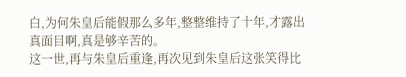白,为何朱皇后能假那么多年,整整维持了十年,才露出真面目啊,真是够辛苦的。
这一世,再与朱皇后重逢,再次见到朱皇后这张笑得比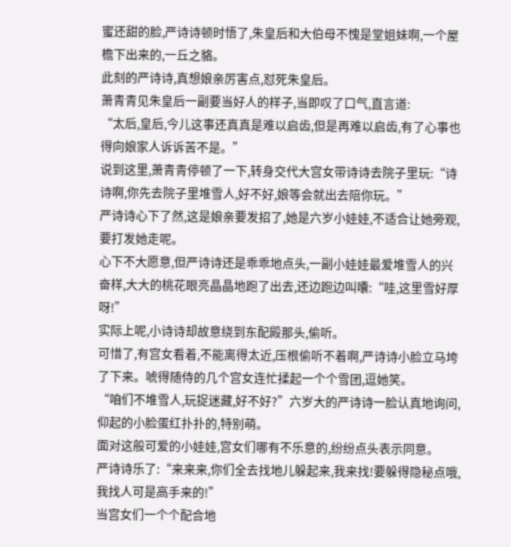蜜还甜的脸,严诗诗顿时悟了,朱皇后和大伯母不愧是堂姐妹啊,一个屋檐下出来的,一丘之貉。
此刻的严诗诗,真想娘亲厉害点,怼死朱皇后。
萧青青见朱皇后一副要当好人的样子,当即叹了口气,直言道:
“太后,皇后,今儿这事还真真是难以启齿,但是再难以启齿,有了心事也得向娘家人诉诉苦不是。”
说到这里,萧青青停顿了一下,转身交代大宫女带诗诗去院子里玩:“诗诗啊,你先去院子里堆雪人,好不好,娘等会就出去陪你玩。”
严诗诗心下了然,这是娘亲要发招了,她是六岁小娃娃,不适合让她旁观,要打发她走呢。
心下不大愿意,但严诗诗还是乖乖地点头,一副小娃娃最爱堆雪人的兴奋样,大大的桃花眼亮晶晶地跑了出去,还边跑边叫囔:“哇,这里雪好厚呀!”
实际上呢,小诗诗却故意绕到东配殿那头,偷听。
可惜了,有宫女看着,不能离得太近,压根偷听不着啊,严诗诗小脸立马垮了下来。唬得随侍的几个宫女连忙揉起一个个雪团,逗她笑。
“咱们不堆雪人,玩捉迷藏,好不好?”六岁大的严诗诗一脸认真地询问,仰起的小脸蛋红扑扑的,特别萌。
面对这般可爱的小娃娃,宫女们哪有不乐意的,纷纷点头表示同意。
严诗诗乐了:“来来来,你们全去找地儿躲起来,我来找!要躲得隐秘点哦,我找人可是高手来的!”
当宫女们一个个配合地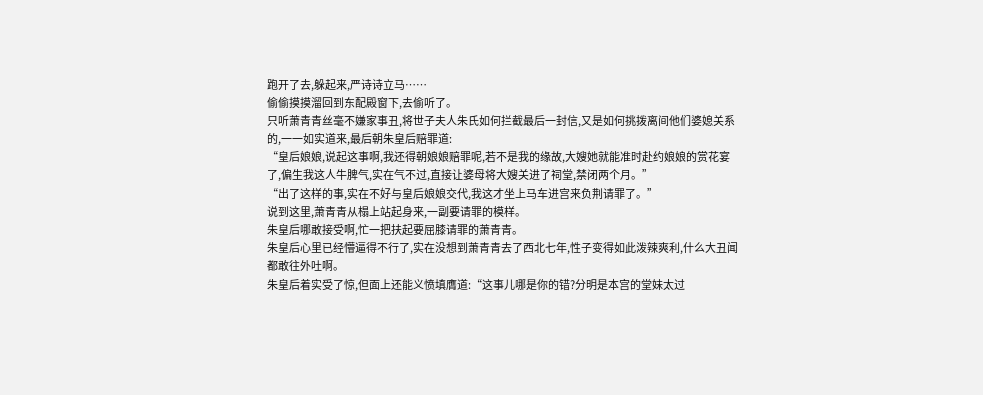跑开了去,躲起来,严诗诗立马……
偷偷摸摸溜回到东配殿窗下,去偷听了。
只听萧青青丝毫不嫌家事丑,将世子夫人朱氏如何拦截最后一封信,又是如何挑拨离间他们婆媳关系的,一一如实道来,最后朝朱皇后赔罪道:
“皇后娘娘,说起这事啊,我还得朝娘娘赔罪呢,若不是我的缘故,大嫂她就能准时赴约娘娘的赏花宴了,偏生我这人牛脾气,实在气不过,直接让婆母将大嫂关进了祠堂,禁闭两个月。”
“出了这样的事,实在不好与皇后娘娘交代,我这才坐上马车进宫来负荆请罪了。”
说到这里,萧青青从榻上站起身来,一副要请罪的模样。
朱皇后哪敢接受啊,忙一把扶起要屈膝请罪的萧青青。
朱皇后心里已经懵逼得不行了,实在没想到萧青青去了西北七年,性子变得如此泼辣爽利,什么大丑闻都敢往外吐啊。
朱皇后着实受了惊,但面上还能义愤填膺道:“这事儿哪是你的错?分明是本宫的堂妹太过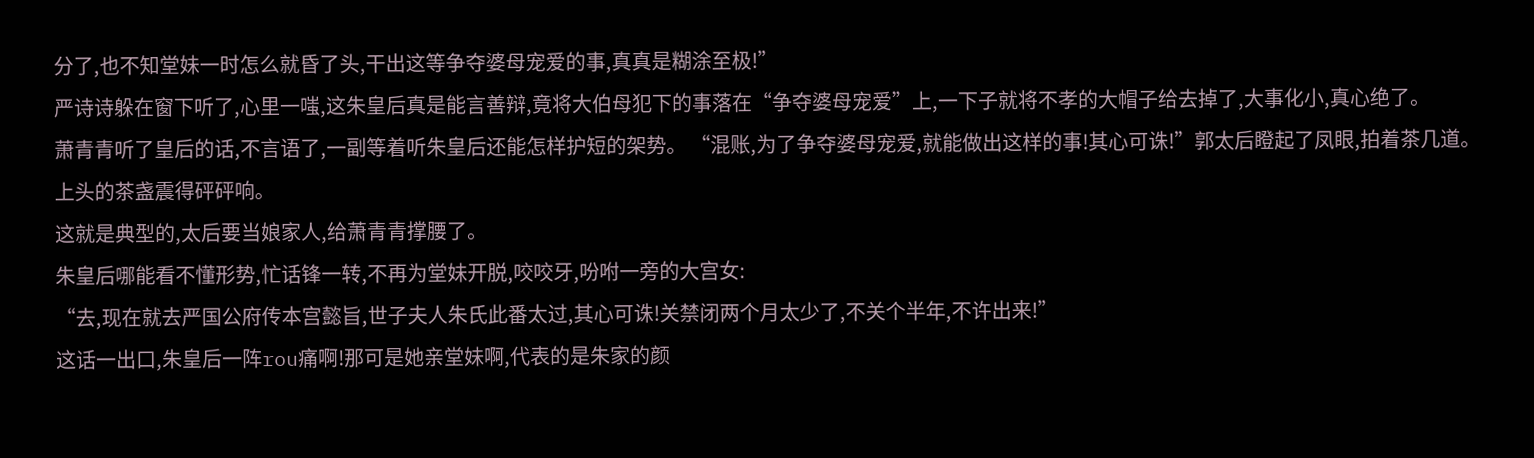分了,也不知堂妹一时怎么就昏了头,干出这等争夺婆母宠爱的事,真真是糊涂至极!”
严诗诗躲在窗下听了,心里一嗤,这朱皇后真是能言善辩,竟将大伯母犯下的事落在“争夺婆母宠爱”上,一下子就将不孝的大帽子给去掉了,大事化小,真心绝了。
萧青青听了皇后的话,不言语了,一副等着听朱皇后还能怎样护短的架势。 “混账,为了争夺婆母宠爱,就能做出这样的事!其心可诛!”郭太后瞪起了凤眼,拍着茶几道。
上头的茶盏震得砰砰响。
这就是典型的,太后要当娘家人,给萧青青撑腰了。
朱皇后哪能看不懂形势,忙话锋一转,不再为堂妹开脱,咬咬牙,吩咐一旁的大宫女:
“去,现在就去严国公府传本宫懿旨,世子夫人朱氏此番太过,其心可诛!关禁闭两个月太少了,不关个半年,不许出来!”
这话一出口,朱皇后一阵rou痛啊!那可是她亲堂妹啊,代表的是朱家的颜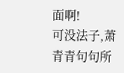面啊!
可没法子,萧青青句句所